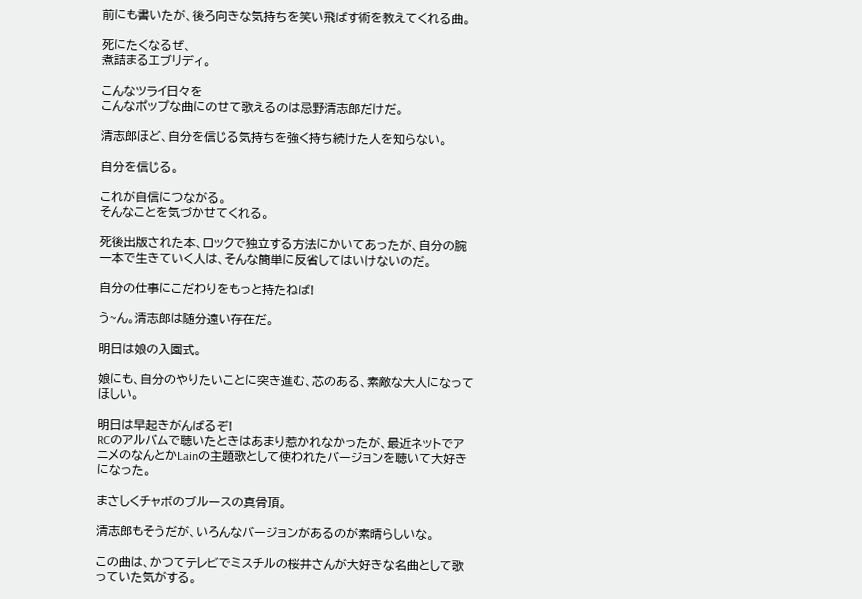前にも書いたが、後ろ向きな気持ちを笑い飛ばす術を教えてくれる曲。

死にたくなるぜ、
煮詰まるエブリディ。

こんなツライ日々を
こんなポップな曲にのせて歌えるのは忌野清志郎だけだ。

清志郎ほど、自分を信じる気持ちを強く持ち続けた人を知らない。

自分を信じる。

これが自信につながる。
そんなことを気づかせてくれる。

死後出版された本、ロックで独立する方法にかいてあったが、自分の腕一本で生きていく人は、そんな簡単に反省してはいけないのだ。

自分の仕事にこだわりをもっと持たねば!

う~ん。清志郎は随分遠い存在だ。

明日は娘の入園式。

娘にも、自分のやりたいことに突き進む、芯のある、素敵な大人になってほしい。

明日は早起きがんばるぞ!
RCのアルバムで聴いたときはあまり惹かれなかったが、最近ネットでアニメのなんとかLainの主題歌として使われたバージョンを聴いて大好きになった。

まさしくチャボのブルースの真骨頂。

清志郎もそうだが、いろんなバージョンがあるのが素晴らしいな。

この曲は、かつてテレビでミスチルの桜井さんが大好きな名曲として歌っていた気がする。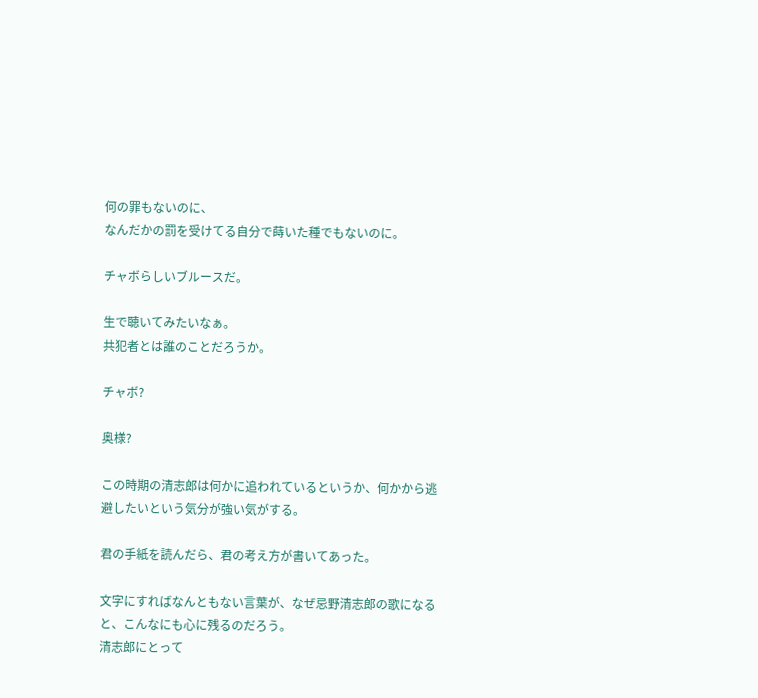何の罪もないのに、
なんだかの罰を受けてる自分で蒔いた種でもないのに。

チャボらしいブルースだ。

生で聴いてみたいなぁ。
共犯者とは誰のことだろうか。

チャボ?

奥様?

この時期の清志郎は何かに追われているというか、何かから逃避したいという気分が強い気がする。

君の手紙を読んだら、君の考え方が書いてあった。

文字にすればなんともない言葉が、なぜ忌野清志郎の歌になると、こんなにも心に残るのだろう。
清志郎にとって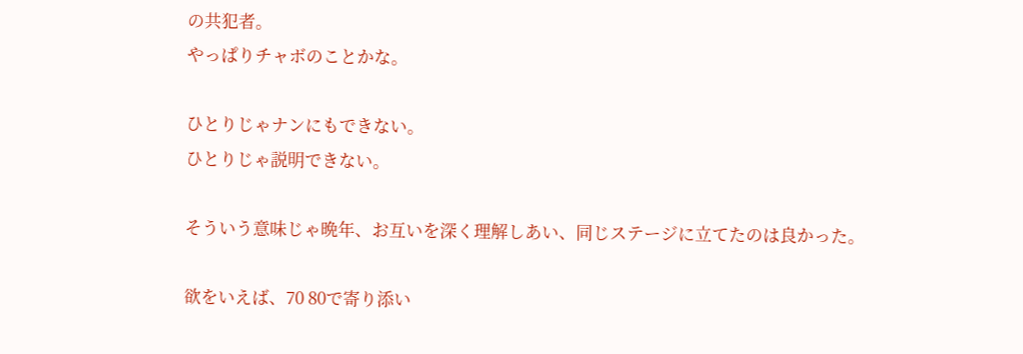の共犯者。
やっぱりチャボのことかな。

ひとりじゃナンにもできない。
ひとりじゃ説明できない。

そういう意味じゃ晩年、お互いを深く理解しあい、同じステージに立てたのは良かった。

欲をいえば、70 80で寄り添い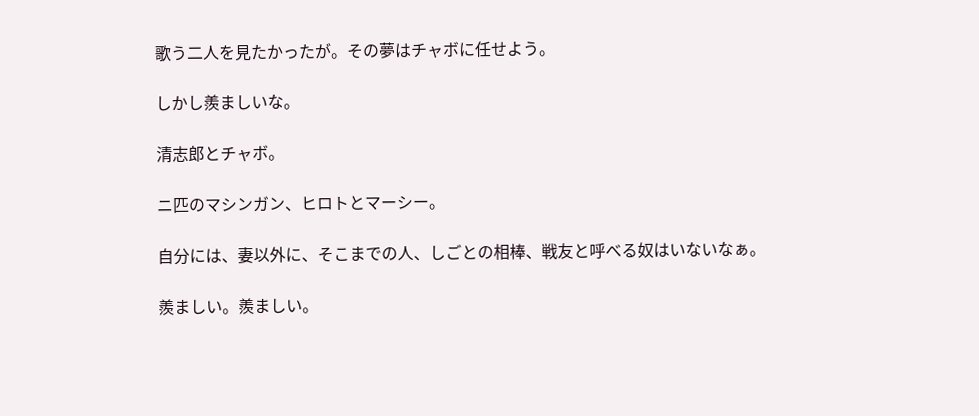歌う二人を見たかったが。その夢はチャボに任せよう。

しかし羨ましいな。

清志郎とチャボ。

ニ匹のマシンガン、ヒロトとマーシー。

自分には、妻以外に、そこまでの人、しごとの相棒、戦友と呼べる奴はいないなぁ。

羨ましい。羨ましい。